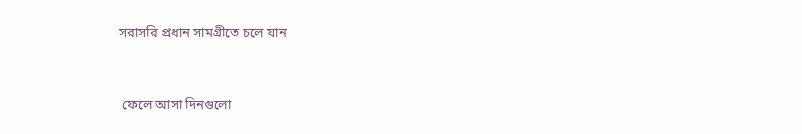সরাসরি প্রধান সামগ্রীতে চলে যান


 ফেলে আসা দিনগুলো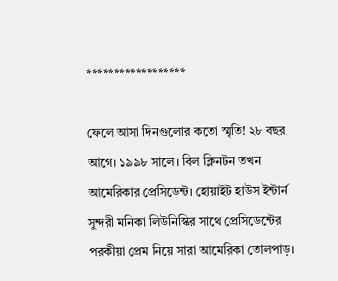******************

ফেলে আসা দিনগুলোর কতো স্মৃতি! ২৮ বছর আগে। ১৯৯৮ সালে। বিল ক্লিনটন তখন আমেরিকার প্রেসিডেন্ট। হোয়াইট হাউস ইন্টার্ন সুন্দরী মনিকা লিউনিস্কির সাথে প্রেসিডেন্টের পরকীয়া প্রেম নিয়ে সারা আমেরিকা তোলপাড়।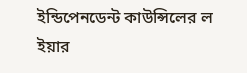ইন্ডিপেনডেন্ট কাউন্সিলের ল ইয়ার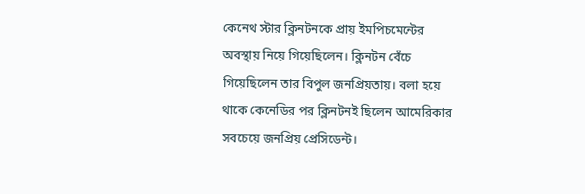কেনেথ স্টার ক্লিনটনকে প্রায় ইমপিচমেন্টের অবস্থায় নিয়ে গিয়েছিলেন। ক্লিনটন বেঁচে গিয়েছিলেন তার বিপুল জনপ্রিয়তায়। বলা হয়ে থাকে কেনেডির পর ক্লিনটনই ছিলেন আমেরিকার সবচেয়ে জনপ্রিয় প্রেসিডেন্ট।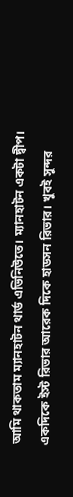আমি থাকতাম ম্যানহাটন থার্ড এভিনিউতে। ম্যানহাটন একটা দ্বীপ। একদিকে ইস্ট রিভার আরেক দিকে হাডসন রিভার। খুবই সুন্দর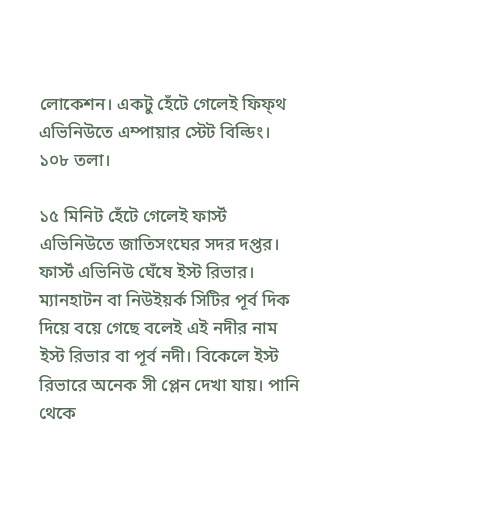লোকেশন। একটু হেঁটে গেলেই ফিফ্থ এভিনিউতে এম্পায়ার স্টেট বিল্ডিং। ১০৮ তলা।

১৫ মিনিট হেঁটে গেলেই ফার্স্ট এভিনিউতে জাতিসংঘের সদর দপ্তর। ফার্স্ট এভিনিউ ঘেঁষে ইস্ট রিভার। ম্যানহাটন বা নিউইয়র্ক সিটির পূর্ব দিক দিয়ে বয়ে গেছে বলেই এই নদীর নাম ইস্ট রিভার বা পূর্ব নদী। বিকেলে ইস্ট রিভারে অনেক সী প্লেন দেখা যায়। পানি থেকে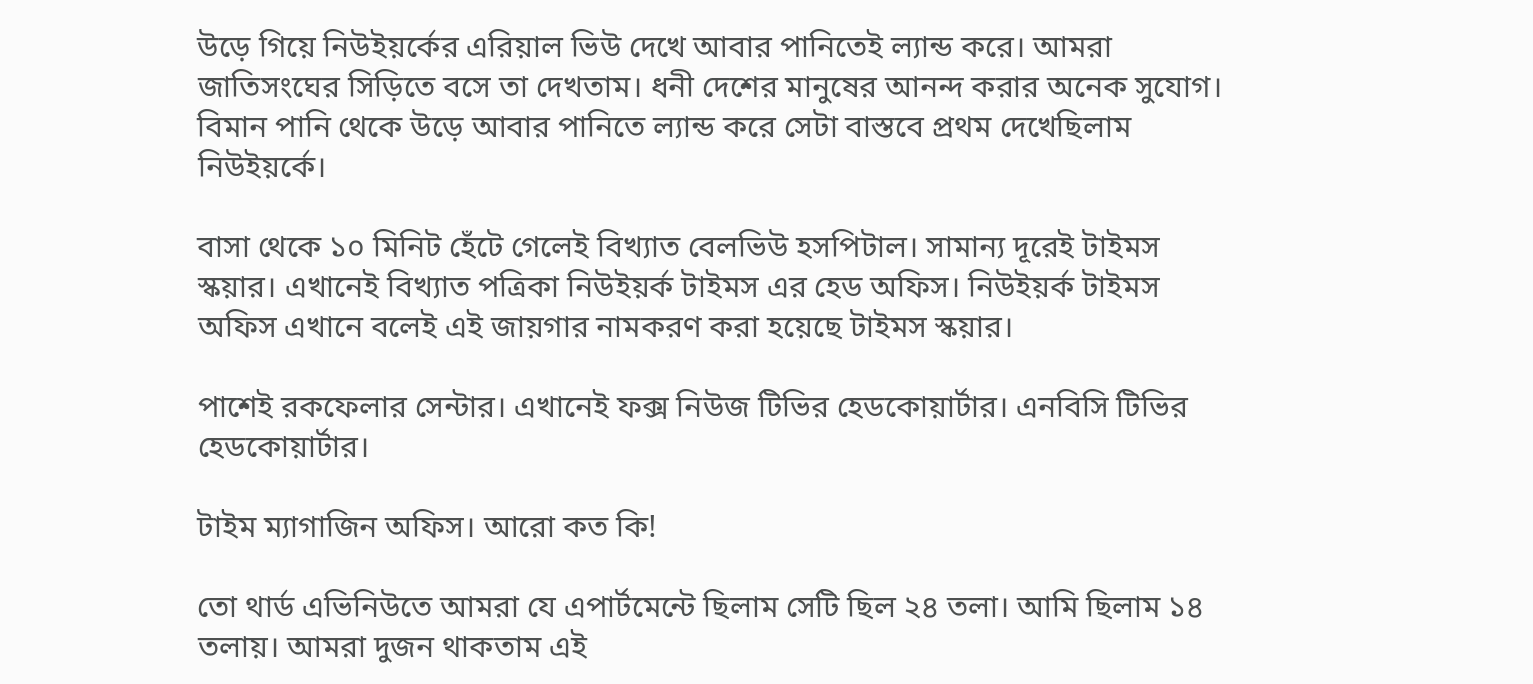উড়ে গিয়ে নিউইয়র্কের এরিয়াল ভিউ দেখে আবার পানিতেই ল্যান্ড করে। আমরা জাতিসংঘের সিড়িতে বসে তা দেখতাম। ধনী দেশের মানুষের আনন্দ করার অনেক সুযোগ।  বিমান পানি থেকে উড়ে আবার পানিতে ল্যান্ড করে সেটা বাস্তবে প্রথম দেখেছিলাম নিউইয়র্কে।

বাসা থেকে ১০ মিনিট হেঁটে গেলেই বিখ্যাত বেলভিউ হসপিটাল। সামান্য দূরেই টাইমস স্কয়ার। এখানেই বিখ্যাত পত্রিকা নিউইয়র্ক টাইমস এর হেড অফিস। নিউইয়র্ক টাইমস অফিস এখানে বলেই এই জায়গার নামকরণ করা হয়েছে টাইমস স্কয়ার।

পাশেই রকফেলার সেন্টার। এখানেই ফক্স নিউজ টিভির হেডকোয়ার্টার। এনবিসি টিভির হেডকোয়ার্টার।

টাইম ম্যাগাজিন অফিস। আরো কত কি!

তো থার্ড এভিনিউতে আমরা যে এপার্টমেন্টে ছিলাম সেটি ছিল ২৪ তলা। আমি ছিলাম ১৪ তলায়। আমরা দুজন থাকতাম এই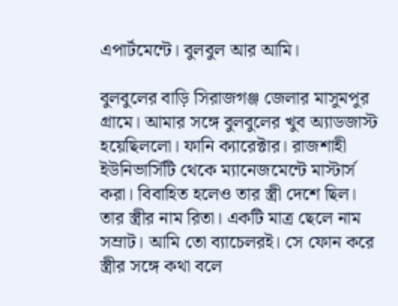এপার্টমেন্টে। বুলবুল আর আমি।

বুলবুলের বাড়ি সিরাজগঞ্জ জেলার মাসুমপুর গ্রামে। আমার সঙ্গে বুলবুলের খুব অ্যাডজাস্ট হয়েছিললো। ফানি ক্যারেক্টার। রাজশাহী ইউনিভার্সিটি থেকে ম্যানেজমেন্টে মাস্টার্স করা। বিবাহিত হলেও তার স্ত্রী দেশে ছিল। তার স্ত্রীর নাম রিতা। একটি মাত্র ছেলে নাম সম্রাট। আমি তো ব্যাচেলরই। সে ফোন করে স্ত্রীর সঙ্গে কথা বলে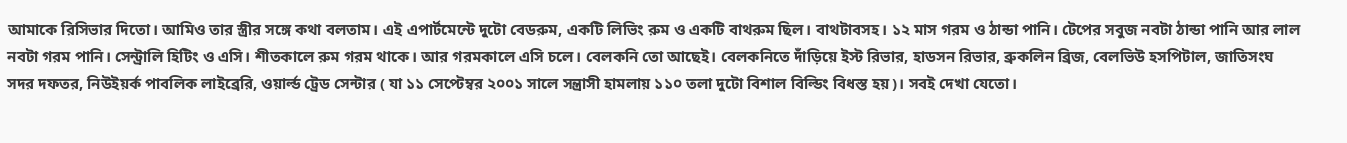আমাকে রিসিভার দিতো। আমিও তার স্ত্রীর সঙ্গে কথা বলতাম। এই এপার্টমেন্টে দুটো বেডরুম, একটি লিভিং রুম ও একটি বাথরুম ছিল। বাথটাবসহ। ১২ মাস গরম ও ঠান্ডা পানি। টেপের সবুজ নবটা ঠান্ডা পানি আর লাল নবটা গরম পানি। সেন্ট্রালি হিটিং ও এসি। শীতকালে রুম গরম থাকে। আর গরমকালে এসি চলে। বেলকনি তো আছেই। বেলকনিতে দাঁড়িয়ে ইস্ট রিভার, হাডসন রিভার, ব্রুকলিন ব্রিজ, বেলভিউ হসপিটাল, জাতিসংঘ সদর দফতর, নিউইয়র্ক পাবলিক লাইব্রেরি, ওয়ার্ল্ড ট্রেড সেন্টার ( যা ১১ সেপ্টেম্বর ২০০১ সালে সন্ত্রাসী হামলায় ১১০ তলা দুটো বিশাল বিল্ডিং বিধস্ত হয়)। সবই দেখা যেতো।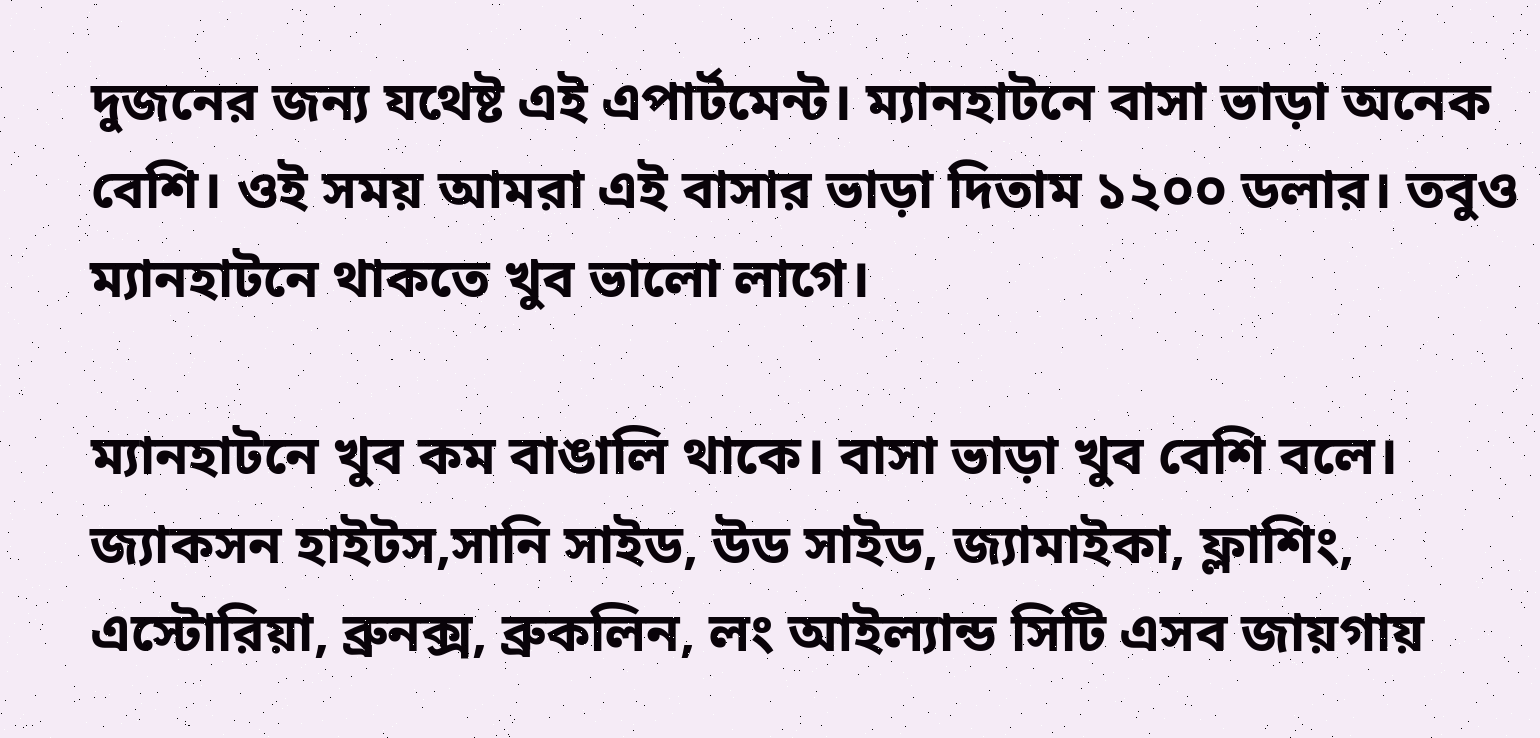দুজনের জন্য যথেষ্ট এই এপার্টমেন্ট। ম্যানহাটনে বাসা ভাড়া অনেক বেশি। ওই সময় আমরা এই বাসার ভাড়া দিতাম ১২০০ ডলার। তবুও ম্যানহাটনে থাকতে খুব ভালো লাগে।

ম্যানহাটনে খুব কম বাঙালি থাকে। বাসা ভাড়া খুব বেশি বলে। জ্যাকসন হাইটস,সানি সাইড, উড সাইড, জ্যামাইকা, ফ্লাশিং, এস্টোরিয়া, ব্রুনক্স, ব্রুকলিন, লং আইল্যান্ড সিটি এসব জায়গায়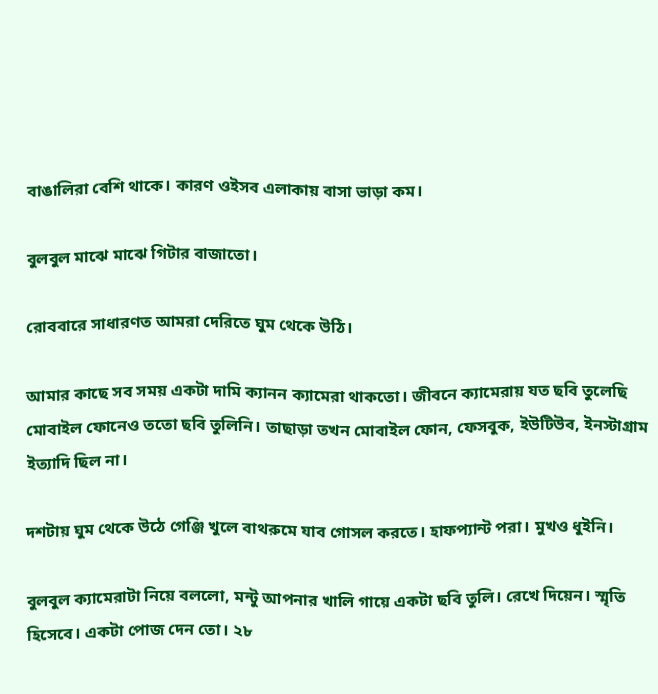বাঙালিরা বেশি থাকে। কারণ ওইসব এলাকায় বাসা ভাড়া কম।

বুলবুল মাঝে মাঝে গিটার বাজাতো।

রোববারে সাধারণত আমরা দেরিতে ঘুম থেকে উঠি।

আমার কাছে সব সময় একটা দামি ক্যানন ক্যামেরা থাকতো। জীবনে ক্যামেরায় যত ছবি তুলেছি মোবাইল ফোনেও ততো ছবি তুলিনি। তাছাড়া তখন মোবাইল ফোন, ফেসবুক, ইউটিউব, ইনস্টাগ্রাম ইত্যাদি ছিল না।

দশটায় ঘুম থেকে উঠে গেঞ্জি খুলে বাথরুমে যাব গোসল করতে। হাফপ্যান্ট পরা। মুখও ধুইনি।

বুলবুল ক্যামেরাটা নিয়ে বললো, মন্টু আপনার খালি গায়ে একটা ছবি তুলি। রেখে দিয়েন। স্মৃতি হিসেবে। একটা পোজ দেন তো। ২৮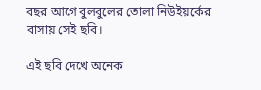বছর আগে বুলবুলের তোলা নিউইয়র্কের বাসায় সেই ছবি।

এই ছবি দেখে অনেক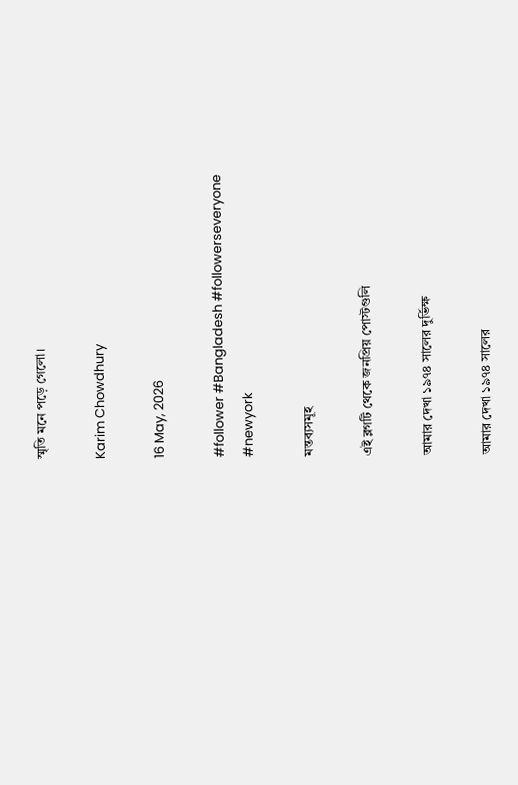স্মৃতি মনে পড়ে গেলো।

Karim Chowdhury

16 May, 2026

#follower #Bangladesh #followerseveryone #newyork

মন্তব্যসমূহ

এই ব্লগটি থেকে জনপ্রিয় পোস্টগুলি

আমার দেখা ১৯৭৪ সালের দুর্ভিক্ষ

আমার দেখা ১৯৭৪ সালের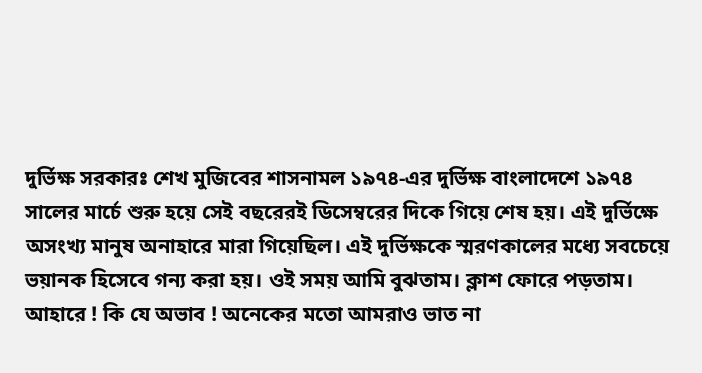দুর্ভিক্ষ সরকারঃ শেখ মুজিবের শাসনামল ১৯৭৪-এর দুর্ভিক্ষ বাংলাদেশে ১৯৭৪ সালের মার্চে শুরু হয়ে সেই বছরেরই ডিসেম্বরের দিকে গিয়ে শেষ হয়। এই দুর্ভিক্ষে অসংখ্য মানুষ অনাহারে মারা গিয়েছিল। এই দুর্ভিক্ষকে স্মরণকালের মধ্যে সবচেয়ে ভয়ানক হিসেবে গন্য করা হয়। ওই সময় আমি বুঝতাম। ক্লাশ ফোরে পড়তাম। আহারে ! কি যে অভাব ! অনেকের মতো আমরাও ভাত না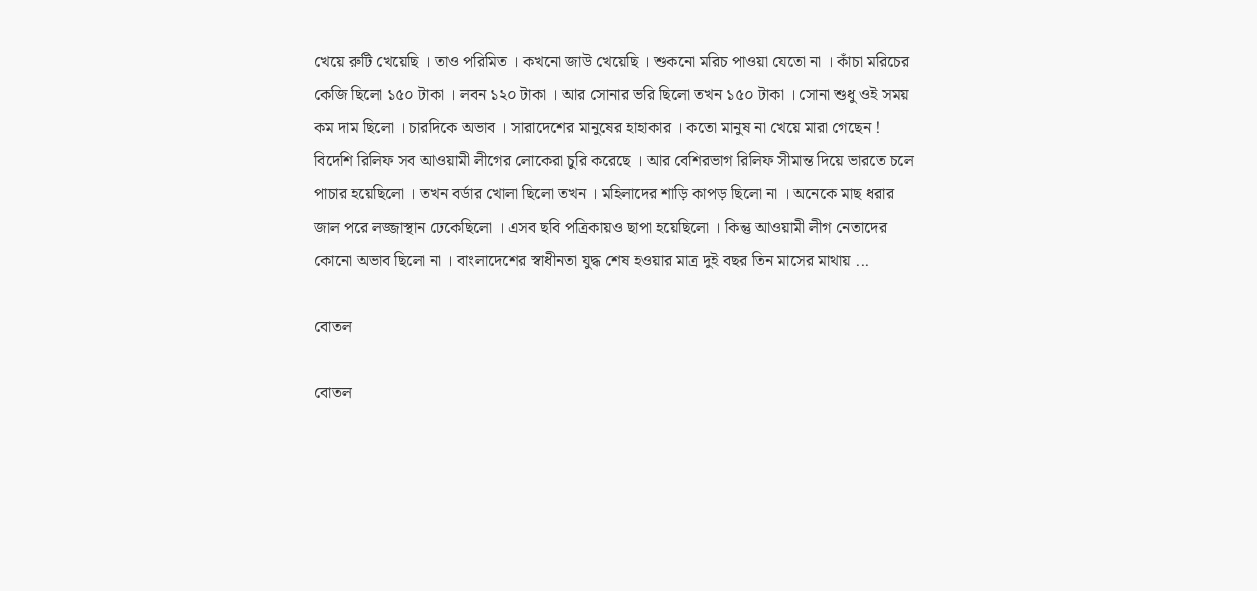খেয়ে রুটি খেয়েছি । তাও পরিমিত । কখনো জাউ খেয়েছি । শুকনো মরিচ পাওয়া যেতো না । কাঁচা মরিচের কেজি ছিলো ১৫০ টাকা । লবন ১২০ টাকা । আর সোনার ভরি ছিলো তখন ১৫০ টাকা । সোনা শুধু ওই সময় কম দাম ছিলো । চারদিকে অভাব । সারাদেশের মানুষের হাহাকার । কতো মানুষ না খেয়ে মারা গেছেন ! বিদেশি রিলিফ সব আওয়ামী লীগের লোকেরা চুরি করেছে । আর বেশিরভাগ রিলিফ সীমান্ত দিয়ে ভারতে চলে পাচার হয়েছিলো । তখন বর্ডার খোলা ছিলো তখন । মহিলাদের শাড়ি কাপড় ছিলো না । অনেকে মাছ ধরার জাল পরে লজ্জাস্থান ঢেকেছিলো । এসব ছবি পত্রিকায়ও ছাপা হয়েছিলো । কিন্তু আওয়ামী লীগ নেতাদের কোনো অভাব ছিলো না । বাংলাদেশের স্বাধীনতা যুদ্ধ শেষ হওয়ার মাত্র দুই বছর তিন মাসের মাথায় ...

বোতল

বোতল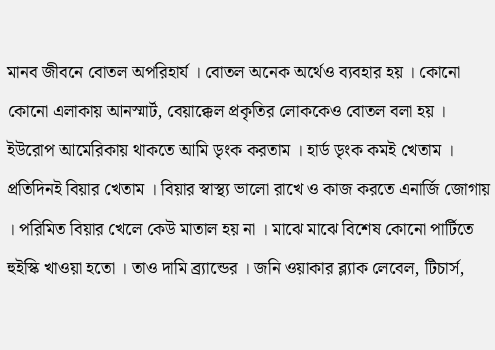মানব জীবনে বোতল অপরিহার্য । বোতল অনেক অর্থেও ব্যবহার হয় । কোনো কোনো এলাকায় আনস্মার্ট, বেয়াক্কেল প্রকৃতির লোককেও বোতল বলা হয় । ইউরোপ আমেরিকায় থাকতে আমি ডৃংক করতাম । হার্ড ডৃংক কমই খেতাম । প্রতিদিনই বিয়ার খেতাম । বিয়ার স্বাস্থ্য ভালো রাখে ও কাজ করতে এনার্জি জোগায় । পরিমিত বিয়ার খেলে কেউ মাতাল হয় না । মাঝে মাঝে বিশেষ কোনো পার্টিতে হুইস্কি খাওয়া হতো । তাও দামি ব্র্যান্ডের । জনি ওয়াকার ব্ল্যাক লেবেল, টিচার্স,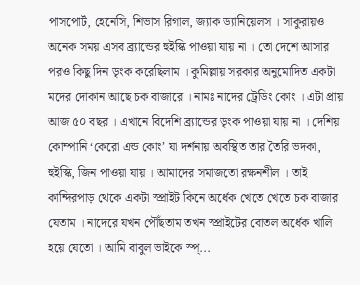পাসপোর্ট, হেনেসি, শিভাস রিগাল, জ্যাক ড্যানিয়েলস । সাকুরায়ও অনেক সময় এসব ব্র্যান্ডের হুইস্কি পাওয়া যায় না । তো দেশে আসার পরও কিছু দিন ডৃংক করেছিলাম । কুমিল্লায় সরকার অনুমোদিত একটা মদের দোকান আছে চক বাজারে । নামঃ নাদের ট্রেডিং কোং । এটা প্রায় আজ ৫০ বছর । এখানে বিদেশি ব্র্যান্ডের ডৃংক পাওয়া যায় না । দেশিয় কোম্পানি ‘কেরো এন্ড কোং’ যা দর্শনায় অবস্থিত তার তৈরি ভদকা, হুইস্কি, জিন পাওয়া যায় । আমাদের সমাজতো রক্ষনশীল । তাই কান্দিরপাড় থেকে একটা স্প্রাইট কিনে অর্ধেক খেতে খেতে চক বাজার যেতাম । নাদেরে যখন পৌঁছতাম তখন স্প্রাইটের বোতল অর্ধেক খালি হয়ে যেতো । আমি বাবুল ভাইকে স্প্...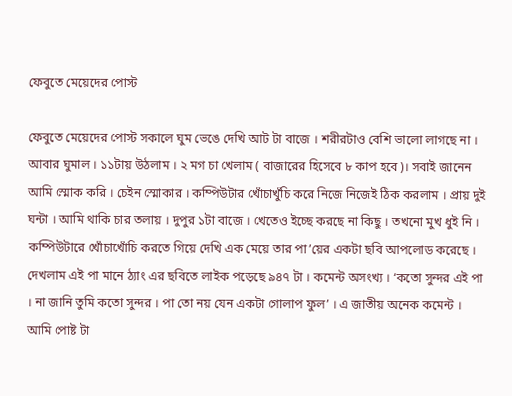ফেবুতে মেয়েদের পোস্ট

ফেবুতে মেয়েদের পোস্ট সকালে ঘুম ভেঙে দেখি আট টা বাজে । শরীরটাও বেশি ভালো লাগছে না । আবার ঘুমাল । ১১টায় উঠলাম । ২ মগ চা খেলাম ( বাজারের হিসেবে ৮ কাপ হবে)। সবাই জানেন আমি স্মোক করি । চেইন স্মোকার । কম্পিউটার খোঁচাখুঁচি করে নিজে নিজেই ঠিক করলাম । প্রায় দুই ঘন্টা । আমি থাকি চার তলায় । দুপুর ১টা বাজে । খেতেও ইচ্ছে করছে না কিছু । তখনো মুখ ধুই নি । কম্পিউটারে খোঁচাখোঁচি করতে গিয়ে দেখি এক মেয়ে তার পা’য়ের একটা ছবি আপলোড করেছে । দেখলাম এই পা মানে ঠ্যাং এর ছবিতে লাইক পড়েছে ৯৪৭ টা । কমেন্ট অসংখ্য । ‘কতো সুন্দর এই পা । না জানি তুমি কতো সুন্দর । পা তো নয় যেন একটা গোলাপ ফুল’ । এ জাতীয় অনেক কমেন্ট । আমি পোষ্ট টা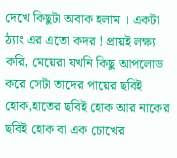দেখে কিছুটা অবাক হলাম । একটা ঠ্যাং এর এতো কদর ! প্রায়ই লক্ষ্য করি, মেয়েরা যখনি কিছু আপলোড করে সেটা তাদের পায়ের ছবিই হোক,হাতের ছবিই হোক আর নাকের ছবিই হোক বা এক চোখের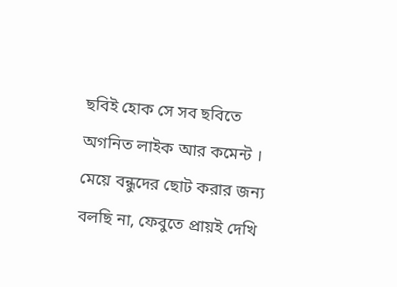ছবিই হোক সে সব ছবিতে অগনিত লাইক আর কমেন্ট । মেয়ে বন্ধুদের ছোট করার জন্য বলছি না, ফেবুতে প্রায়ই দেখি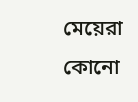মেয়েরা কোনো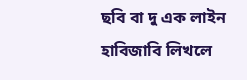ছবি বা দু এক লাইন হাবিজাবি লিখলে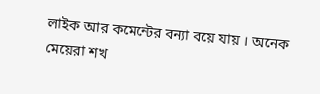লাইক আর কমেন্টের বন্যা বয়ে যায় । অনেক মেয়েরা শখ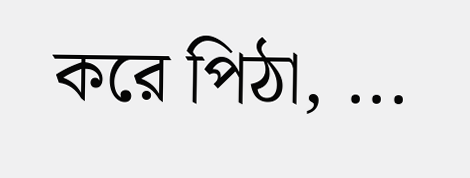করে পিঠা, ...